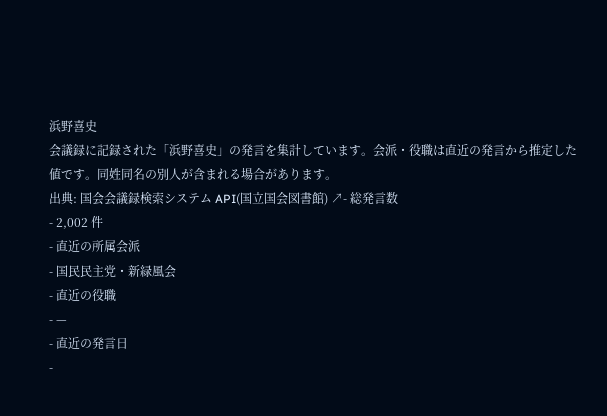浜野喜史
会議録に記録された「浜野喜史」の発言を集計しています。会派・役職は直近の発言から推定した値です。同姓同名の別人が含まれる場合があります。
出典: 国会会議録検索システム API(国立国会図書館) ↗- 総発言数
- 2,002 件
- 直近の所属会派
- 国民民主党・新緑風会
- 直近の役職
- —
- 直近の発言日
-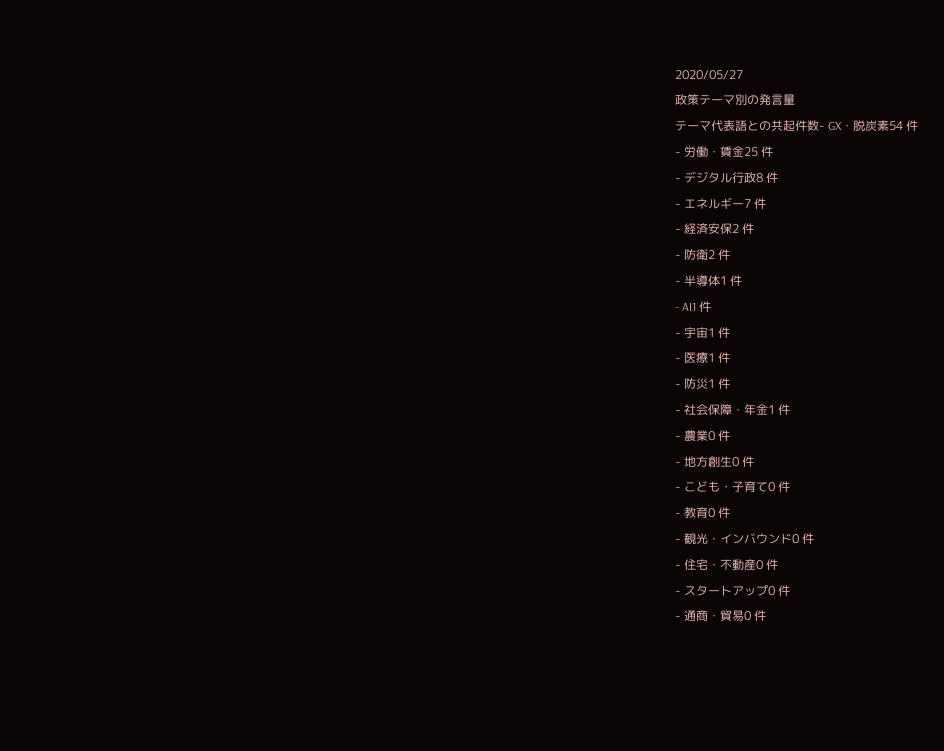2020/05/27
政策テーマ別の発言量
テーマ代表語との共起件数- GX・脱炭素54 件
- 労働・賃金25 件
- デジタル行政8 件
- エネルギー7 件
- 経済安保2 件
- 防衛2 件
- 半導体1 件
- AI1 件
- 宇宙1 件
- 医療1 件
- 防災1 件
- 社会保障・年金1 件
- 農業0 件
- 地方創生0 件
- こども・子育て0 件
- 教育0 件
- 観光・インバウンド0 件
- 住宅・不動産0 件
- スタートアップ0 件
- 通商・貿易0 件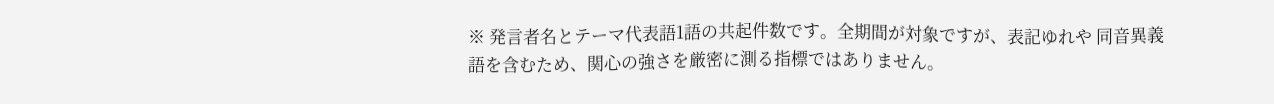※ 発言者名とテーマ代表語1語の共起件数です。全期間が対象ですが、表記ゆれや 同音異義語を含むため、関心の強さを厳密に測る指標ではありません。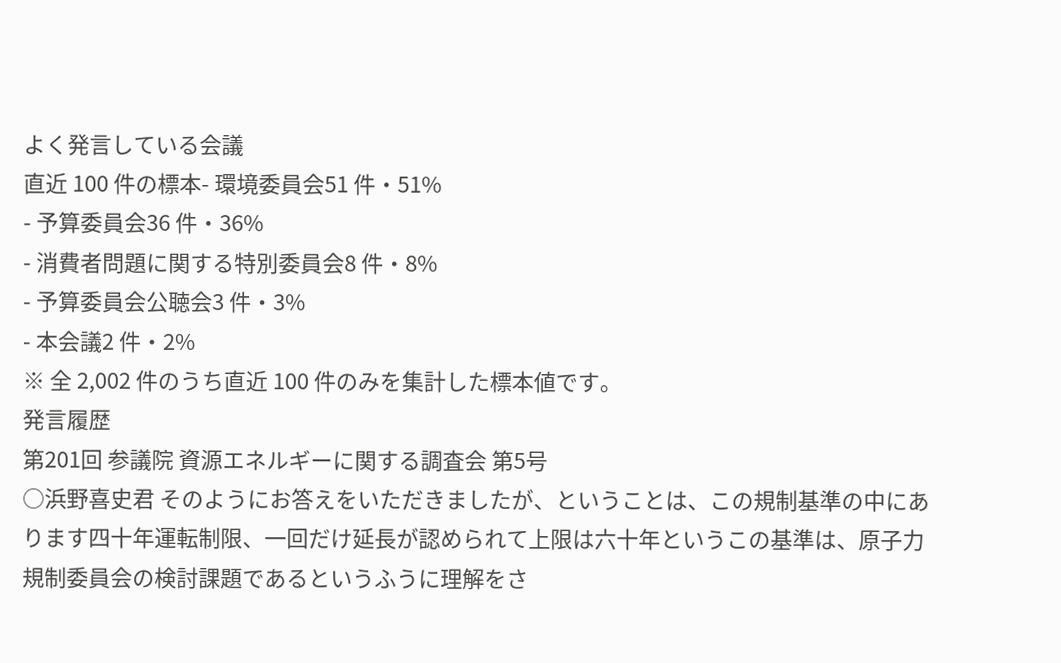よく発言している会議
直近 100 件の標本- 環境委員会51 件・51%
- 予算委員会36 件・36%
- 消費者問題に関する特別委員会8 件・8%
- 予算委員会公聴会3 件・3%
- 本会議2 件・2%
※ 全 2,002 件のうち直近 100 件のみを集計した標本値です。
発言履歴
第201回 参議院 資源エネルギーに関する調査会 第5号
○浜野喜史君 そのようにお答えをいただきましたが、ということは、この規制基準の中にあります四十年運転制限、一回だけ延長が認められて上限は六十年というこの基準は、原子力規制委員会の検討課題であるというふうに理解をさ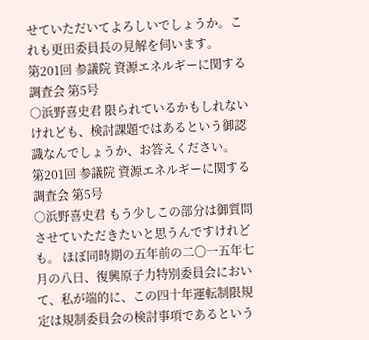せていただいてよろしいでしょうか。これも更田委員長の見解を伺います。
第201回 参議院 資源エネルギーに関する調査会 第5号
○浜野喜史君 限られているかもしれないけれども、検討課題ではあるという御認識なんでしょうか、お答えください。
第201回 参議院 資源エネルギーに関する調査会 第5号
○浜野喜史君 もう少しこの部分は御質問させていただきたいと思うんですけれども。 ほぼ同時期の五年前の二〇一五年七月の八日、復興原子力特別委員会において、私が端的に、この四十年運転制限規定は規制委員会の検討事項であるという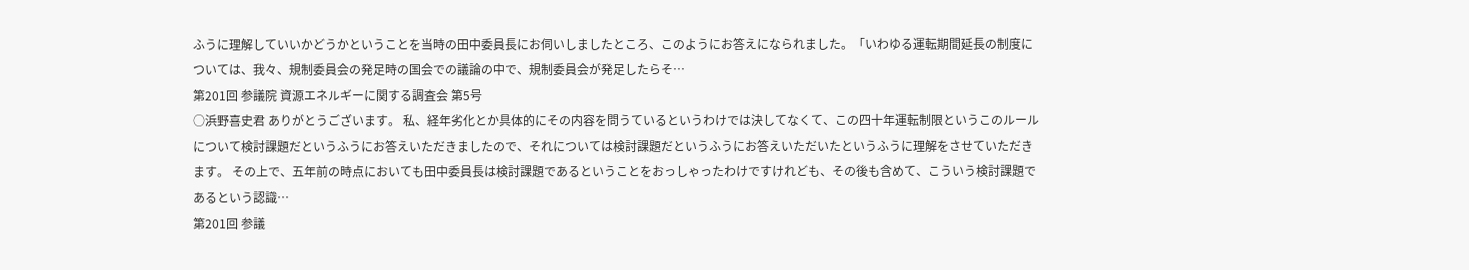ふうに理解していいかどうかということを当時の田中委員長にお伺いしましたところ、このようにお答えになられました。「いわゆる運転期間延長の制度については、我々、規制委員会の発足時の国会での議論の中で、規制委員会が発足したらそ…
第201回 参議院 資源エネルギーに関する調査会 第5号
○浜野喜史君 ありがとうございます。 私、経年劣化とか具体的にその内容を問うているというわけでは決してなくて、この四十年運転制限というこのルールについて検討課題だというふうにお答えいただきましたので、それについては検討課題だというふうにお答えいただいたというふうに理解をさせていただきます。 その上で、五年前の時点においても田中委員長は検討課題であるということをおっしゃったわけですけれども、その後も含めて、こういう検討課題であるという認識…
第201回 参議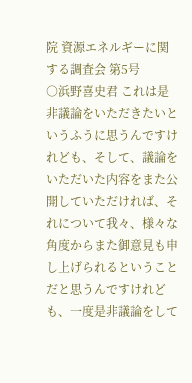院 資源エネルギーに関する調査会 第5号
○浜野喜史君 これは是非議論をいただきたいというふうに思うんですけれども、そして、議論をいただいた内容をまた公開していただければ、それについて我々、様々な角度からまた御意見も申し上げられるということだと思うんですけれども、一度是非議論をして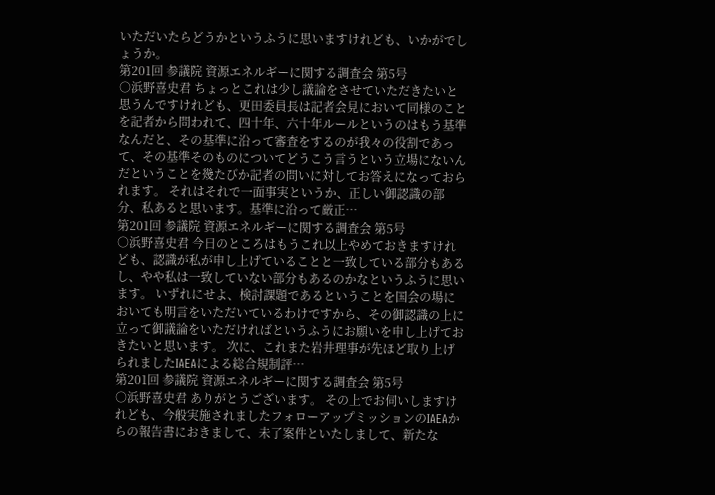いただいたらどうかというふうに思いますけれども、いかがでしょうか。
第201回 参議院 資源エネルギーに関する調査会 第5号
○浜野喜史君 ちょっとこれは少し議論をさせていただきたいと思うんですけれども、更田委員長は記者会見において同様のことを記者から問われて、四十年、六十年ルールというのはもう基準なんだと、その基準に沿って審査をするのが我々の役割であって、その基準そのものについてどうこう言うという立場にないんだということを幾たびか記者の問いに対してお答えになっておられます。 それはそれで一面事実というか、正しい御認識の部分、私あると思います。基準に沿って厳正…
第201回 参議院 資源エネルギーに関する調査会 第5号
○浜野喜史君 今日のところはもうこれ以上やめておきますけれども、認識が私が申し上げていることと一致している部分もあるし、やや私は一致していない部分もあるのかなというふうに思います。 いずれにせよ、検討課題であるということを国会の場においても明言をいただいているわけですから、その御認識の上に立って御議論をいただければというふうにお願いを申し上げておきたいと思います。 次に、これまた岩井理事が先ほど取り上げられましたIAEAによる総合規制評…
第201回 参議院 資源エネルギーに関する調査会 第5号
○浜野喜史君 ありがとうございます。 その上でお伺いしますけれども、今般実施されましたフォローアップミッションのIAEAからの報告書におきまして、未了案件といたしまして、新たな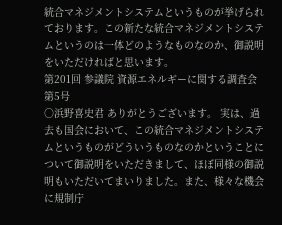統合マネジメントシステムというものが挙げられております。この新たな統合マネジメントシステムというのは一体どのようなものなのか、御説明をいただければと思います。
第201回 参議院 資源エネルギーに関する調査会 第5号
○浜野喜史君 ありがとうございます。 実は、過去も国会において、この統合マネジメントシステムというものがどういうものなのかということについて御説明をいただきまして、ほぼ同様の御説明もいただいてまいりました。また、様々な機会に規制庁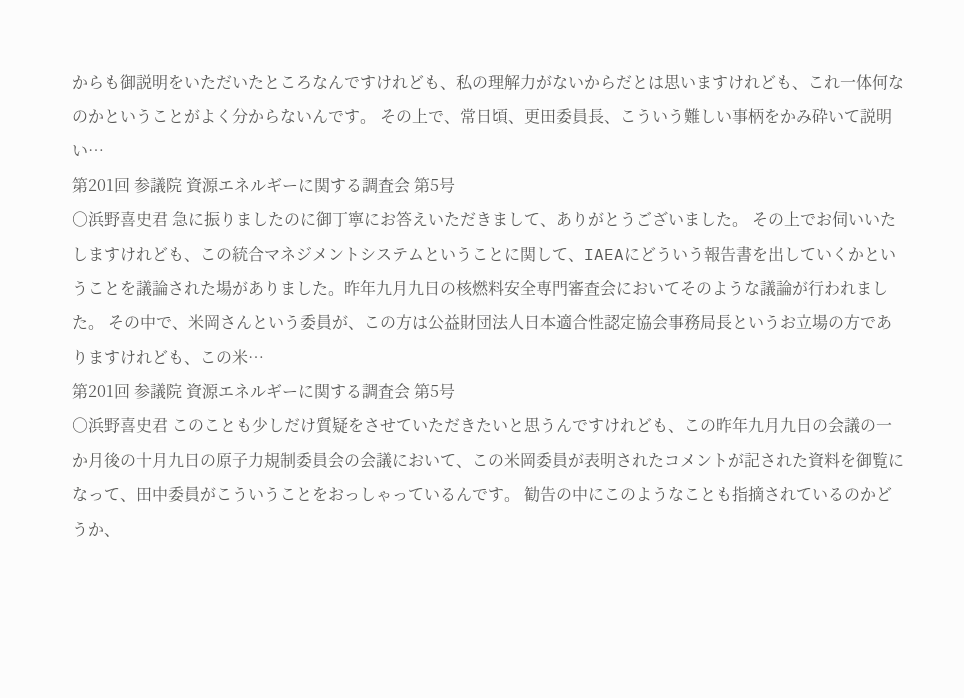からも御説明をいただいたところなんですけれども、私の理解力がないからだとは思いますけれども、これ一体何なのかということがよく分からないんです。 その上で、常日頃、更田委員長、こういう難しい事柄をかみ砕いて説明い…
第201回 参議院 資源エネルギーに関する調査会 第5号
○浜野喜史君 急に振りましたのに御丁寧にお答えいただきまして、ありがとうございました。 その上でお伺いいたしますけれども、この統合マネジメントシステムということに関して、IAEAにどういう報告書を出していくかということを議論された場がありました。昨年九月九日の核燃料安全専門審査会においてそのような議論が行われました。 その中で、米岡さんという委員が、この方は公益財団法人日本適合性認定協会事務局長というお立場の方でありますけれども、この米…
第201回 参議院 資源エネルギーに関する調査会 第5号
○浜野喜史君 このことも少しだけ質疑をさせていただきたいと思うんですけれども、この昨年九月九日の会議の一か月後の十月九日の原子力規制委員会の会議において、この米岡委員が表明されたコメントが記された資料を御覧になって、田中委員がこういうことをおっしゃっているんです。 勧告の中にこのようなことも指摘されているのかどうか、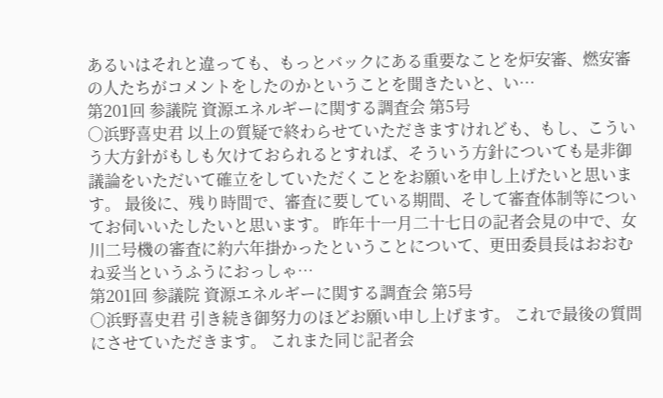あるいはそれと違っても、もっとバックにある重要なことを炉安審、燃安審の人たちがコメントをしたのかということを聞きたいと、い…
第201回 参議院 資源エネルギーに関する調査会 第5号
○浜野喜史君 以上の質疑で終わらせていただきますけれども、もし、こういう大方針がもしも欠けておられるとすれば、そういう方針についても是非御議論をいただいて確立をしていただくことをお願いを申し上げたいと思います。 最後に、残り時間で、審査に要している期間、そして審査体制等についてお伺いいたしたいと思います。 昨年十一月二十七日の記者会見の中で、女川二号機の審査に約六年掛かったということについて、更田委員長はおおむね妥当というふうにおっしゃ…
第201回 参議院 資源エネルギーに関する調査会 第5号
○浜野喜史君 引き続き御努力のほどお願い申し上げます。 これで最後の質問にさせていただきます。 これまた同じ記者会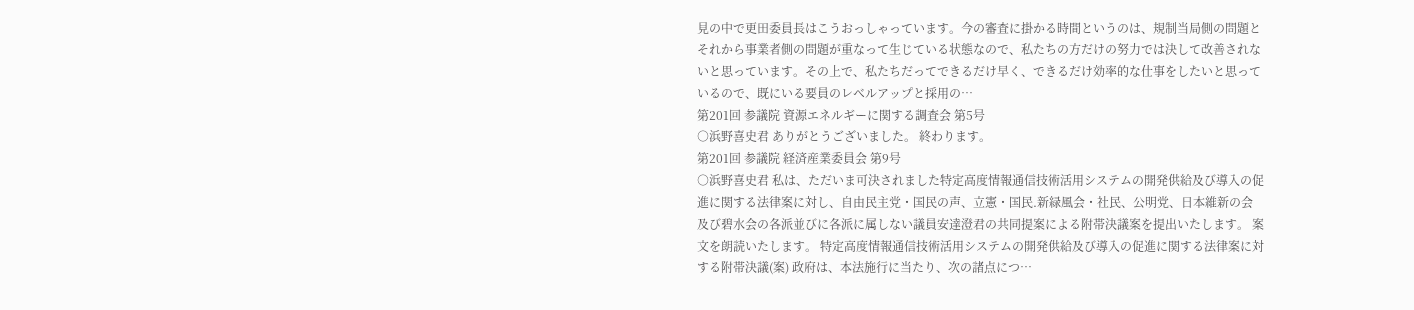見の中で更田委員長はこうおっしゃっています。今の審査に掛かる時間というのは、規制当局側の問題とそれから事業者側の問題が重なって生じている状態なので、私たちの方だけの努力では決して改善されないと思っています。その上で、私たちだってできるだけ早く、できるだけ効率的な仕事をしたいと思っているので、既にいる要員のレベルアップと採用の…
第201回 参議院 資源エネルギーに関する調査会 第5号
○浜野喜史君 ありがとうございました。 終わります。
第201回 参議院 経済産業委員会 第9号
○浜野喜史君 私は、ただいま可決されました特定高度情報通信技術活用システムの開発供給及び導入の促進に関する法律案に対し、自由民主党・国民の声、立憲・国民.新緑風会・社民、公明党、日本維新の会及び碧水会の各派並びに各派に属しない議員安達澄君の共同提案による附帯決議案を提出いたします。 案文を朗読いたします。 特定高度情報通信技術活用システムの開発供給及び導入の促進に関する法律案に対する附帯決議(案) 政府は、本法施行に当たり、次の諸点につ…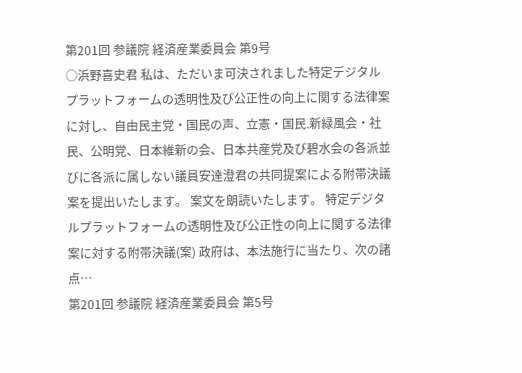第201回 参議院 経済産業委員会 第9号
○浜野喜史君 私は、ただいま可決されました特定デジタルプラットフォームの透明性及び公正性の向上に関する法律案に対し、自由民主党・国民の声、立憲・国民.新緑風会・社民、公明党、日本維新の会、日本共産党及び碧水会の各派並びに各派に属しない議員安達澄君の共同提案による附帯決議案を提出いたします。 案文を朗読いたします。 特定デジタルプラットフォームの透明性及び公正性の向上に関する法律案に対する附帯決議(案) 政府は、本法施行に当たり、次の諸点…
第201回 参議院 経済産業委員会 第5号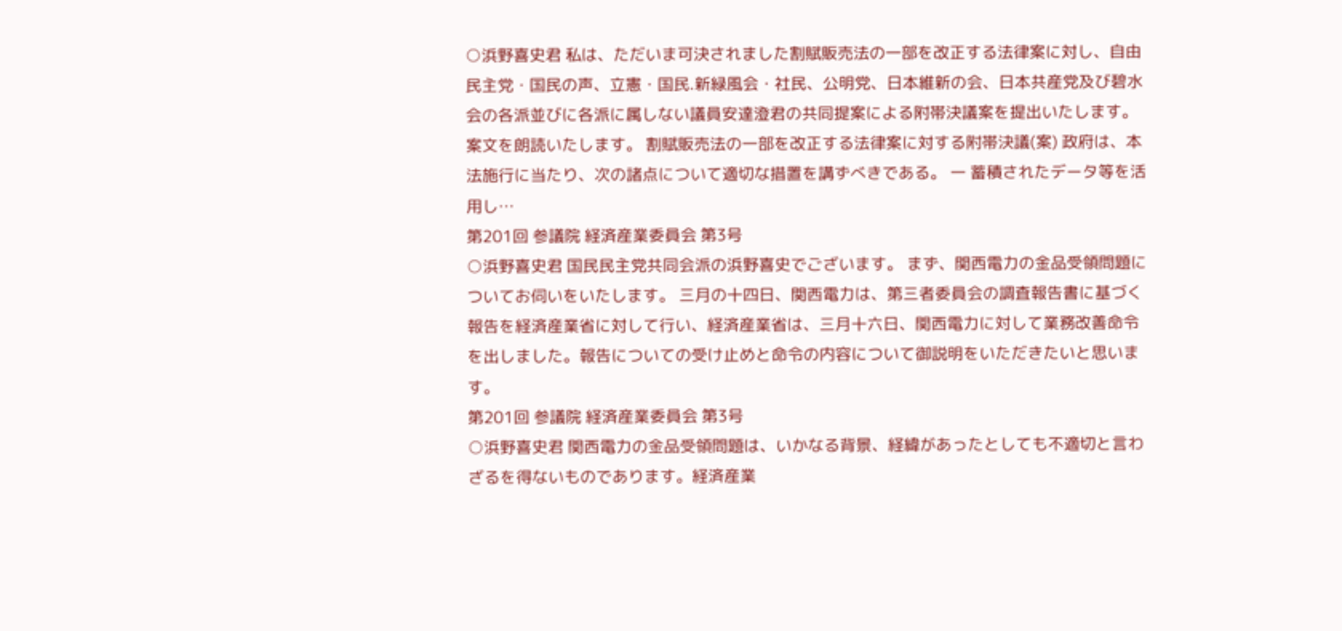○浜野喜史君 私は、ただいま可決されました割賦販売法の一部を改正する法律案に対し、自由民主党・国民の声、立憲・国民.新緑風会・社民、公明党、日本維新の会、日本共産党及び碧水会の各派並びに各派に属しない議員安達澄君の共同提案による附帯決議案を提出いたします。 案文を朗読いたします。 割賦販売法の一部を改正する法律案に対する附帯決議(案) 政府は、本法施行に当たり、次の諸点について適切な措置を講ずべきである。 一 蓄積されたデータ等を活用し…
第201回 参議院 経済産業委員会 第3号
○浜野喜史君 国民民主党共同会派の浜野喜史でございます。 まず、関西電力の金品受領問題についてお伺いをいたします。 三月の十四日、関西電力は、第三者委員会の調査報告書に基づく報告を経済産業省に対して行い、経済産業省は、三月十六日、関西電力に対して業務改善命令を出しました。報告についての受け止めと命令の内容について御説明をいただきたいと思います。
第201回 参議院 経済産業委員会 第3号
○浜野喜史君 関西電力の金品受領問題は、いかなる背景、経緯があったとしても不適切と言わざるを得ないものであります。経済産業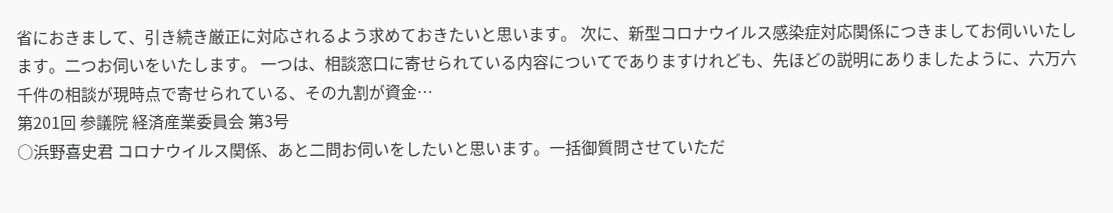省におきまして、引き続き厳正に対応されるよう求めておきたいと思います。 次に、新型コロナウイルス感染症対応関係につきましてお伺いいたします。二つお伺いをいたします。 一つは、相談窓口に寄せられている内容についてでありますけれども、先ほどの説明にありましたように、六万六千件の相談が現時点で寄せられている、その九割が資金…
第201回 参議院 経済産業委員会 第3号
○浜野喜史君 コロナウイルス関係、あと二問お伺いをしたいと思います。一括御質問させていただ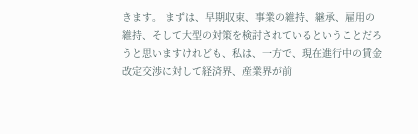きます。 まずは、早期収束、事業の維持、継承、雇用の維持、そして大型の対策を検討されているということだろうと思いますけれども、私は、一方で、現在進行中の賃金改定交渉に対して経済界、産業界が前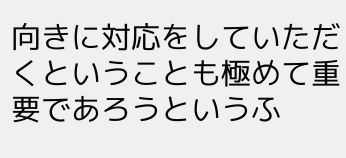向きに対応をしていただくということも極めて重要であろうというふ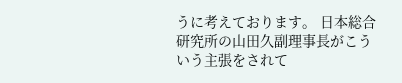うに考えております。 日本総合研究所の山田久副理事長がこういう主張をされて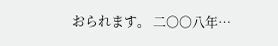おられます。 二〇〇八年…